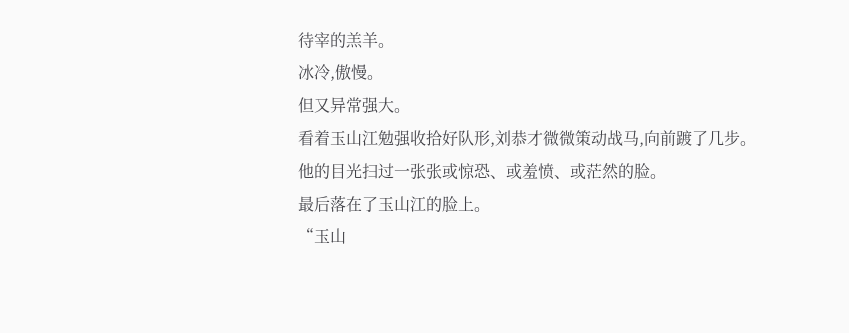待宰的羔羊。
冰冷,傲慢。
但又异常强大。
看着玉山江勉强收拾好队形,刘恭才微微策动战马,向前踱了几步。
他的目光扫过一张张或惊恐、或羞愤、或茫然的脸。
最后落在了玉山江的脸上。
“玉山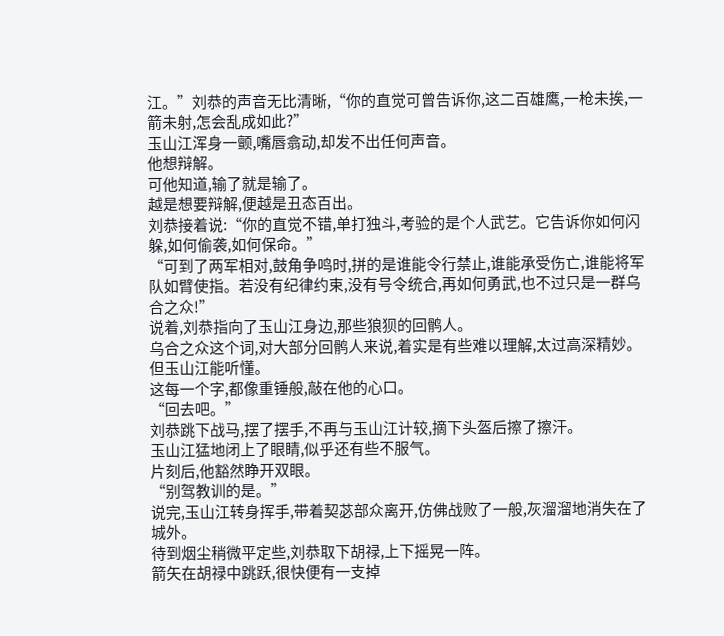江。”刘恭的声音无比清晰,“你的直觉可曾告诉你,这二百雄鹰,一枪未挨,一箭未射,怎会乱成如此?”
玉山江浑身一颤,嘴唇翕动,却发不出任何声音。
他想辩解。
可他知道,输了就是输了。
越是想要辩解,便越是丑态百出。
刘恭接着说:“你的直觉不错,单打独斗,考验的是个人武艺。它告诉你如何闪躲,如何偷袭,如何保命。”
“可到了两军相对,鼓角争鸣时,拼的是谁能令行禁止,谁能承受伤亡,谁能将军队如臂使指。若没有纪律约束,没有号令统合,再如何勇武,也不过只是一群乌合之众!”
说着,刘恭指向了玉山江身边,那些狼狈的回鹘人。
乌合之众这个词,对大部分回鹘人来说,着实是有些难以理解,太过高深精妙。
但玉山江能听懂。
这每一个字,都像重锤般,敲在他的心口。
“回去吧。”
刘恭跳下战马,摆了摆手,不再与玉山江计较,摘下头盔后擦了擦汗。
玉山江猛地闭上了眼睛,似乎还有些不服气。
片刻后,他豁然睁开双眼。
“别驾教训的是。”
说完,玉山江转身挥手,带着契苾部众离开,仿佛战败了一般,灰溜溜地消失在了城外。
待到烟尘稍微平定些,刘恭取下胡禄,上下摇晃一阵。
箭矢在胡禄中跳跃,很快便有一支掉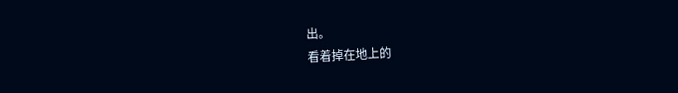出。
看着掉在地上的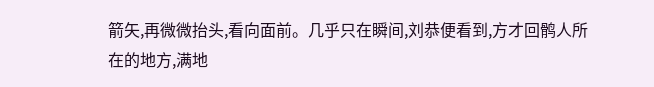箭矢,再微微抬头,看向面前。几乎只在瞬间,刘恭便看到,方才回鹘人所在的地方,满地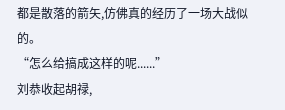都是散落的箭矢,仿佛真的经历了一场大战似的。
“怎么给搞成这样的呢......”
刘恭收起胡禄,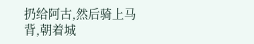扔给阿古,然后骑上马背,朝着城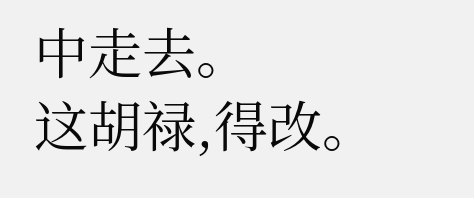中走去。
这胡禄,得改。